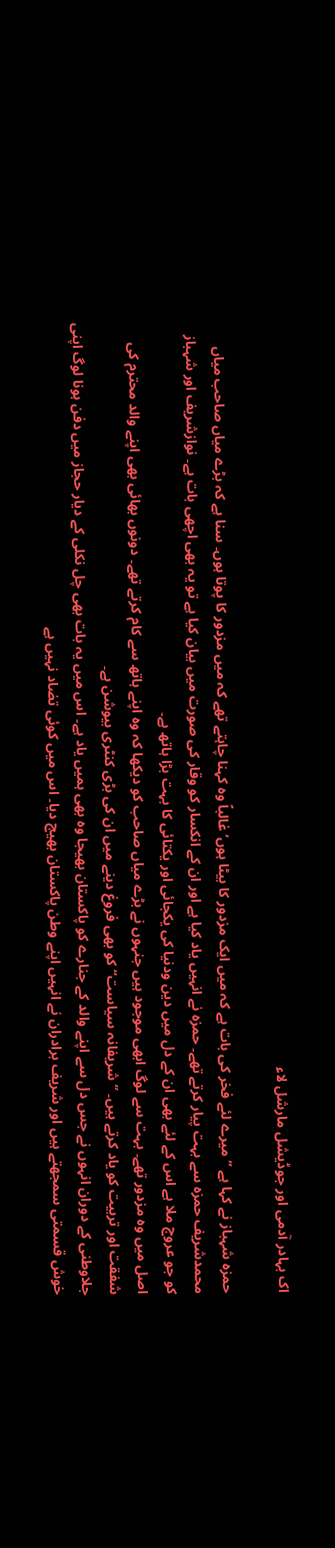اک بہادر آدمی اور جوڈیشل مارشل لاء

حمزہ شہباز نے کہا ہے ’’میرے لئے فخر کی بات ہے کہ میں ایک مزدور کا بیٹا ہوں‘ غالباً وہ کہنا چاہتے تھے کہ میں مزدور کا پوتا ہوں۔ سنا ہے کہ بڑے میاں صاحب میاں محمدشریف حمزہ سے بہت پیار کرتے تھے۔ حمزہ نے انہیں یاد کیا ہے اور ان کے انکسار کو وقار کی صورت میں بیان کیا ہے تو یہ بھی اچھی بات ہے۔ نوازشریف اور شہباز کو جو عروج ملا ہے اس کے لئے بھی ان کے دل میں دین ودنیا کی یکجائی اور یکتائی کا بہت بڑا ہاتھ ہے۔
اصل میں وہ مزدور تھے۔ بہت سے لوگ ابھی موجود ہیں جنہوں نے بڑے میاں صاحب کو دیکھا کہ وہ اپنے ہاتھ سے کام کرتے تھے۔ دونوں بھائی بھی اپنے والد محترم کی شفقت اور تربیت کو یاد کرتے ہیں۔ ’’شریفانہ سیاست‘‘ کو بھی فروغ دینے میں ان کی بڑی کنٹری بیوشن ہے۔
جلاوطنی کے دوران انہوں نے جس دل سے اپنے والد کے جنارے کو پاکستان بھیجا وہ بھی ہمیں یاد ہے۔ اس میں یہ بات بھی چل نکلی کے دیار حجاز میں دفن ہونا لوگ اپنی خوش قسمتی سمجھتے ہیں اور شریف برادران نے انہیں اپنے وطن پاکستان بھیج دیا۔ اس میں کوئی تضاد نہیں ہے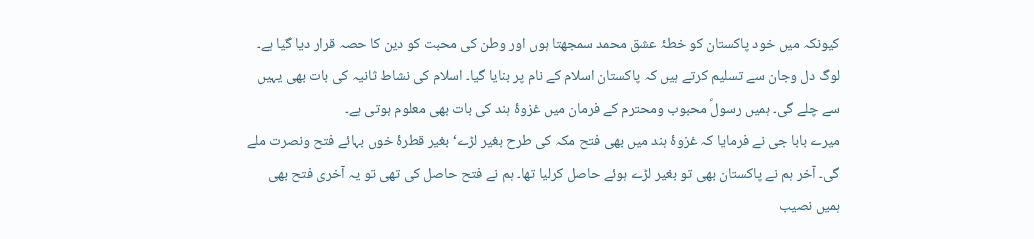کیونکہ میں خود پاکستان کو خطۂ عشق محمد سمجھتا ہوں اور وطن کی محبت کو دین کا حصہ قرار دیا گیا ہے۔ لوگ دل وجان سے تسلیم کرتے ہیں کہ پاکستان اسلام کے نام پر بنایا گیا۔ اسلام کی نشاط ثانیہ کی بات بھی یہیں سے چلے گی۔ ہمیں رسولؐ محبوب ومحترم کے فرمان میں غزوۂ ہند کی بات بھی معلوم ہوتی ہے۔
میرے بابا جی نے فرمایا کہ غزوۂ ہند میں بھی فتح مکہ کی طرح بغیر لڑے‘ بغیر قطرۂ خوں بہائے فتح ونصرت ملے گی۔ آخر ہم نے پاکستان بھی تو بغیر لڑے ہوئے حاصل کرلیا تھا۔ ہم نے فتح حاصل کی تھی تو یہ آخری فتح بھی ہمیں نصیب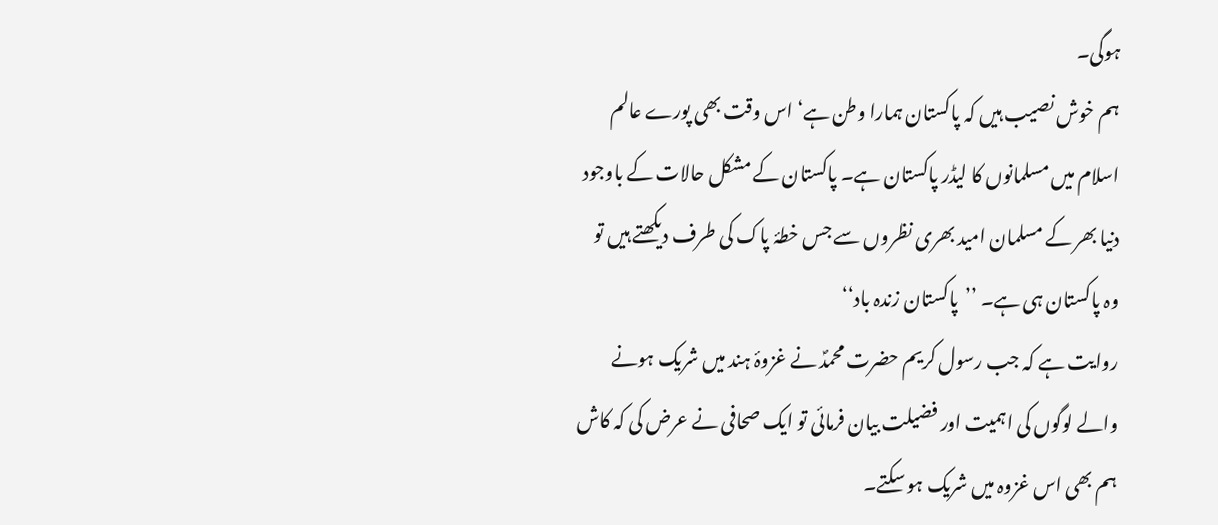ہوگی۔
ہم خوش نصیب ہیں کہ پاکستان ہمارا وطن ہے‘ اس وقت بھی پورے عالم اسلام میں مسلمانوں کا لیڈر پاکستان ہے۔ پاکستان کے مشکل حالات کے باوجود دنیا بھر کے مسلمان امید بھری نظروں سے جس خطۂ پاک کی طرف دیکھتے ہیں تو وہ پاکستان ہی ہے۔ ’’پاکستان زندہ باد‘‘
روایت ہے کہ جب رسول کریم حضرت محمدؐ نے غزوۂ ہند میں شریک ہونے والے لوگوں کی اہمیت اور فضیلت بیان فرمائی تو ایک صحافی نے عرض کی کہ کاش ہم بھی اس غزوہ میں شریک ہو سکتے۔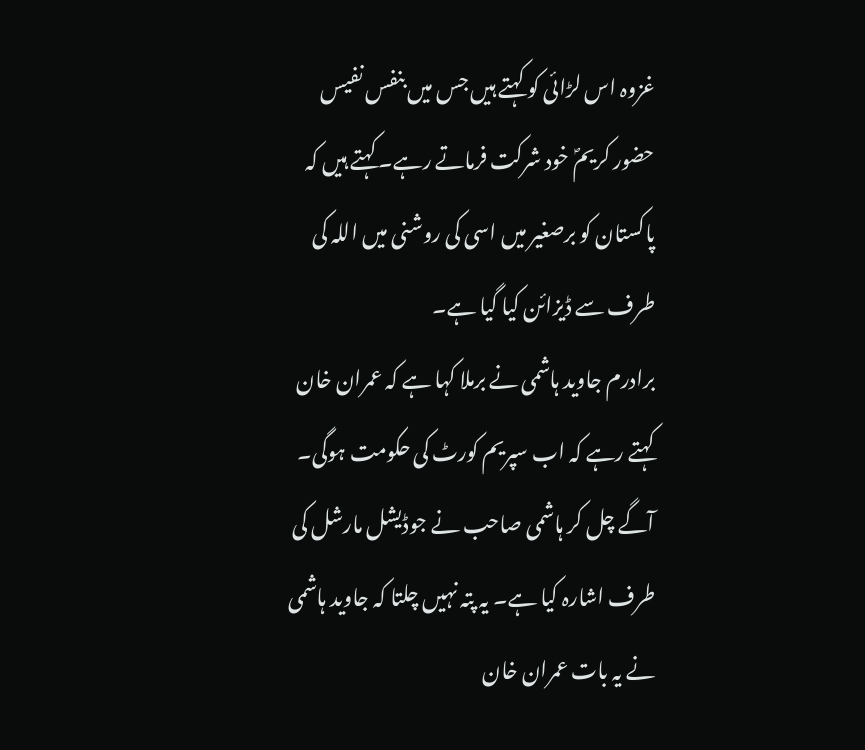غزوہ اس لڑائی کو کہتے ہیں جس میں بنفس نفیس حضور کریمؐ خود شرکت فرماتے رہے۔ کہتے ہیں کہ پاکستان کو برصغیر میں اسی کی روشنی میں اللہ کی طرف سے ڈیزائن کیا گیا ہے۔
برادرم جاوید ہاشمی نے برملا کہا ہے کہ عمران خان کہتے رہے کہ اب سپریم کورٹ کی حکومت ہوگی۔ آگے چل کر ہاشمی صاحب نے جوڈیشل مارشل کی طرف اشارہ کیا ہے۔ یہ پتہ نہیں چلتا کہ جاوید ہاشمی نے یہ بات عمران خان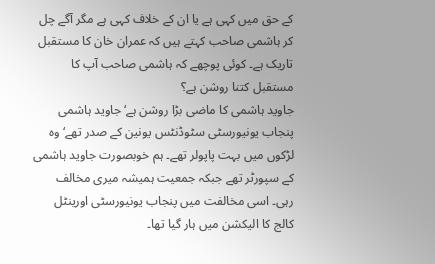کے حق میں کہی ہے یا ان کے خلاف کہی ہے مگر آگے چل کر ہاشمی صاحب کہتے ہیں کہ عمران خان کا مستقبل تاریک ہے۔ کوئی پوچھے کہ ہاشمی صاحب آپ کا مستقبل کتنا روشن ہے؟
جاوید ہاشمی کا ماضی بڑا روشن ہے‘ جاوید ہاشمی پنجاب یونیورسٹی سٹوڈنٹس یونین کے صدر تھے‘ وہ لڑکوں میں بہت پاپولر تھے۔ ہم خوبصورت جاوید ہاشمی کے سپورٹر تھے جبکہ جمعیت ہمیشہ میری مخالف رہی۔ اسی مخالفت میں پنجاب یونیورسٹی اورینٹل کالج کا الیکشن میں ہار گیا تھا۔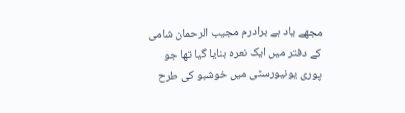مجھے یاد ہے برادرم مجیب الرحمان شامی کے دفتر میں ایک نعرہ بنایا گیا تھا جو پوری یونیورسٹی میں خوشبو کی طرح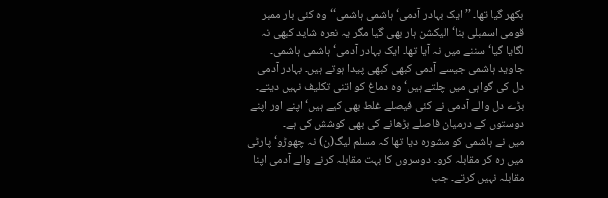بکھر گیا تھا۔ ’’ایک بہادر آدمی‘ ہاشمی ہاشمی‘‘ وہ کئی بار ممبر قومی اسمبلی بنا‘ الیکشن ہار بھی گیا مگر یہ نعرہ شاید کبھی نہ لگایا گیا‘ سننے میں نہ آیا تھا۔ ایک بہادر آدمی‘ ہاشمی ہاشمی۔
جاوید ہاشمی جیسے آدمی کبھی کبھی پیدا ہوتے ہیں۔ بہادر آدمی دل کی گواہی میں چلتے ہیں‘ وہ دماغ کو اتنی تکلیف نہیں دیتے۔ بڑے دل والے آدمی نے کئی فیصلے غلط بھی کیے ہیں‘ اپنے اور اپنے دوستوں کے درمیان فاصلے بڑھانے کی بھی کوشش کی ہے۔
میں نے ہاشمی کو مشورہ دیا تھا کہ مسلم لیگ(ن) نہ چھوڑو‘ پارٹی میں رہ کر مقابلہ کرو۔ دوسروں کا بہت مقابلہ کرنے والے آدمی اپنا مقابلہ نہیں کرتے۔ جب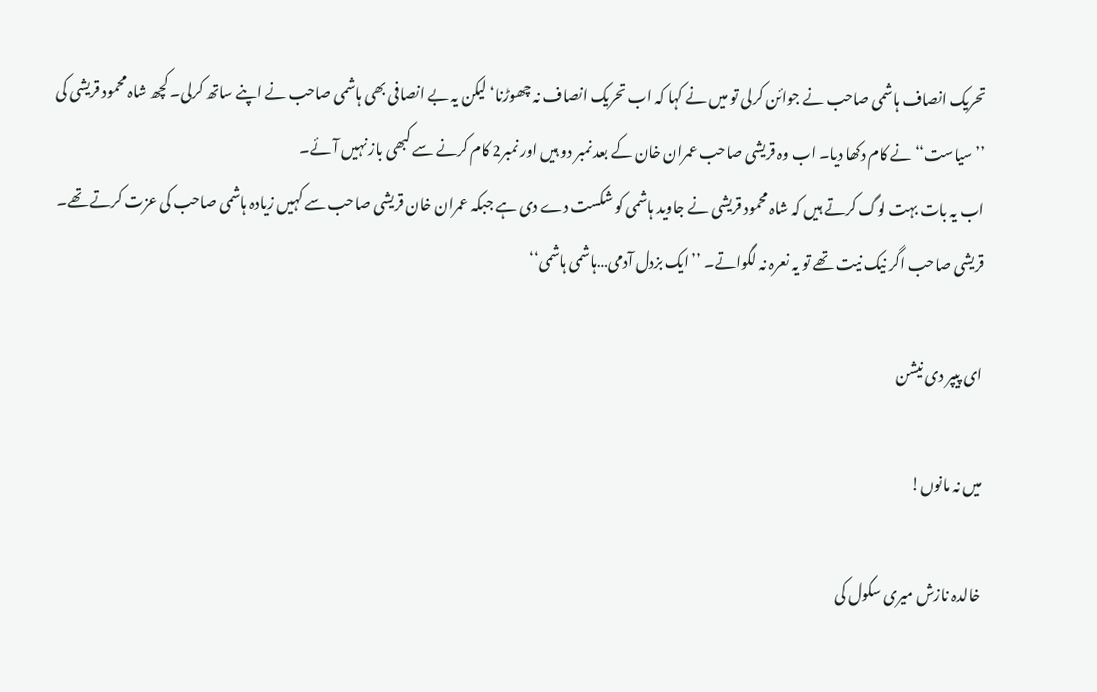تحریک انصاف ہاشمی صاحب نے جوائن کرلی تو میں نے کہا کہ اب تحریک انصاف نہ چھوڑنا‘ لیکن یہ بے انصافی بھی ہاشمی صاحب نے اپنے ساتھ کرلی۔ کچھ شاہ محمود قریشی کی ’’سیاست‘‘ نے کام دکھا دیا۔ اب وہ قریشی صاحب عمران خان کے بعد نمبر دو ہیں اور نمبر2 کام کرنے سے کبھی باز نہیں آئے۔
اب یہ بات بہت لوگ کرتے ہیں کہ شاہ محمود قریشی نے جاوید ہاشمی کو شکست دے دی ہے جبکہ عمران خان قریشی صاحب سے کہیں زیادہ ہاشمی صاحب کی عزت کرتے تھے۔ قریشی صاحب اگر نیک نیت تھے تو یہ نعرہ نہ لگواتے۔ ’’ایک بزدل آدمی…ہاشمی ہاشمی‘‘

ای پیپر دی نیشن

میں نہ مانوں!

خالدہ نازش میری سکول کی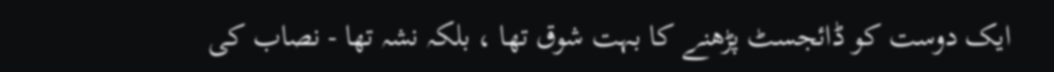ایک دوست کو ڈائجسٹ پڑھنے کا بہت شوق تھا ، بلکہ نشہ تھا - نصاب کی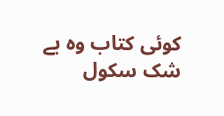کوئی کتاب وہ بے شک سکول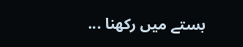بستے میں رکھنا ...